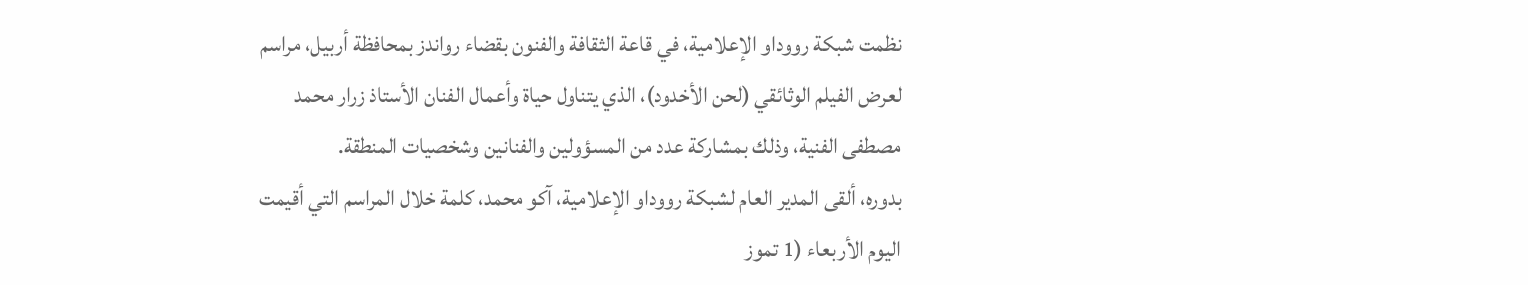نظمت شبكة رووداو الإعلامية، في قاعة الثقافة والفنون بقضاء رواندز بمحافظة أربيل، مراسم لعرض الفيلم الوثائقي (لحن الأخدود)، الذي يتناول حياة وأعمال الفنان الأستاذ زرار محمد مصطفى الفنية، وذلك بمشاركة عدد من المسؤولين والفنانين وشخصيات المنطقة.
بدوره، ألقى المدير العام لشبكة رووداو الإعلامية، آكو محمد، كلمة خلال المراسم التي أقيمت اليوم الأربعاء (1 تموز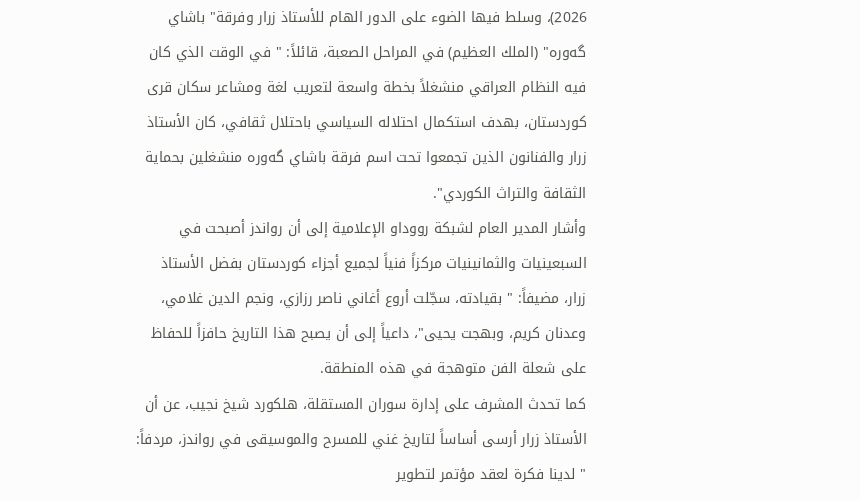2026)، وسلط فيها الضوء على الدور الهام للأستاذ زرار وفرقة" باشاي گەورە" (الملك العظيم) في المراحل الصعبة، قائلاً: " في الوقت الذي كان فيه النظام العراقي منشغلاً بخطة واسعة لتعريب لغة ومشاعر سكان قرى كوردستان، بهدف استكمال احتلاله السياسي باحتلال ثقافي، كان الأستاذ زرار والفنانون الذين تجمعوا تحت اسم فرقة باشاي گەورە منشغلين بحماية الثقافة والتراث الكوردي".
وأشار المدير العام لشبكة رووداو الإعلامية إلى أن رواندز أصبحت في السبعينيات والثمانينيات مركزاً فنياً لجميع أجزاء كوردستان بفضل الأستاذ زرار، مضيفاً: " بقيادته، سجّلت أروع أغاني ناصر رزازي، ونجم الدين غلامي، وعدنان كريم، وبهجت يحيى"، داعياً إلى أن يصبح هذا التاريخ حافزاً للحفاظ على شعلة الفن متوهجة في هذه المنطقة.
كما تحدث المشرف على إدارة سوران المستقلة، هلكورد شيخ نجيب، عن أن الأستاذ زرار أرسى أساساً لتاريخ غني للمسرح والموسيقى في رواندز، مردفاً: " لدينا فكرة لعقد مؤتمر لتطوير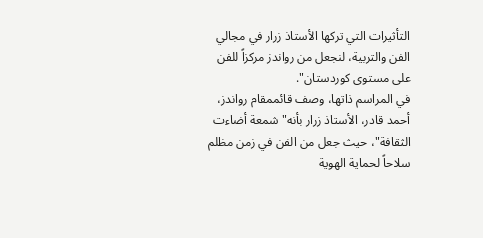التأثيرات التي تركها الأستاذ زرار في مجالي الفن والتربية، لنجعل من رواندز مركزاً للفن على مستوى كوردستان".
في المراسم ذاتها، وصف قائممقام رواندز، أحمد قادر، الأستاذ زرار بأنه" شمعة أضاءت الثقافة"، حيث جعل من الفن في زمن مظلم سلاحاً لحماية الهوية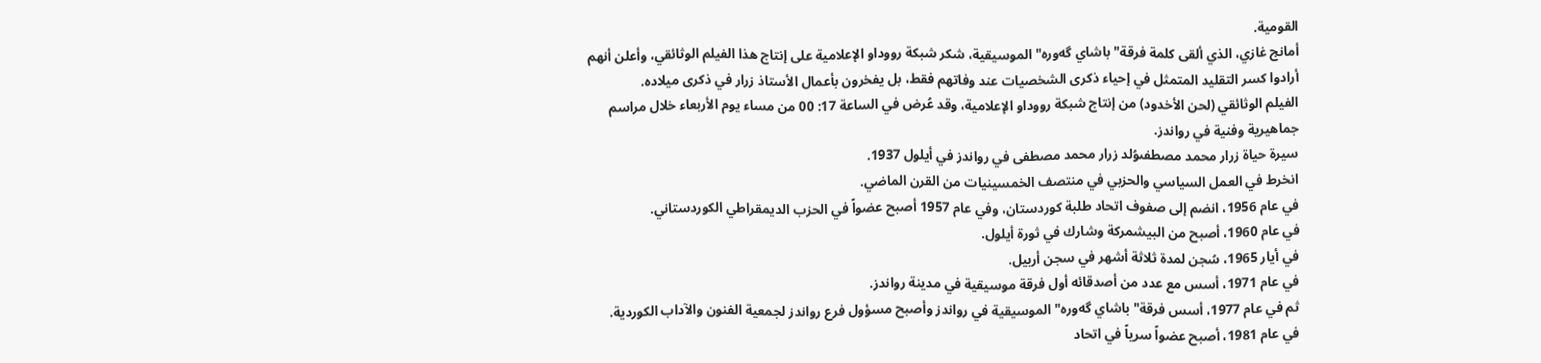القومية.
أمانج غازي، الذي ألقى كلمة فرقة" باشاي گەورە" الموسيقية، شكر شبكة رووداو الإعلامية على إنتاج هذا الفيلم الوثائقي، وأعلن أنهم أرادوا كسر التقليد المتمثل في إحياء ذكرى الشخصيات عند وفاتهم فقط، بل يفخرون بأعمال الأستاذ زرار في ذكرى ميلاده.
الفيلم الوثائقي (لحن الأخدود) من إنتاج شبكة رووداو الإعلامية، وقد عُرض في الساعة 17: 00 من مساء يوم الأربعاء خلال مراسم جماهيرية وفنية في رواندز.
سيرة حياة زرار محمد مصطفىوُلد زرار محمد مصطفى في رواندز في أيلول 1937.
انخرط في العمل السياسي والحزبي في منتصف الخمسينيات من القرن الماضي.
في عام 1956، انضم إلى صفوف اتحاد طلبة كوردستان، وفي عام 1957 أصبح عضواً في الحزب الديمقراطي الكوردستاني.
في عام 1960، أصبح من البيشمركة وشارك في ثورة أيلول.
في أيار 1965، سُجن لمدة ثلاثة أشهر في سجن أربيل.
في عام 1971، أسس مع عدد من أصدقائه أول فرقة موسيقية في مدينة رواندز.
ثم في عام 1977، أسس فرقة" باشاي گەورە" الموسيقية في رواندز وأصبح مسؤول فرع رواندز لجمعية الفنون والآداب الكوردية.
في عام 1981، أصبح عضواً سرياً في اتحاد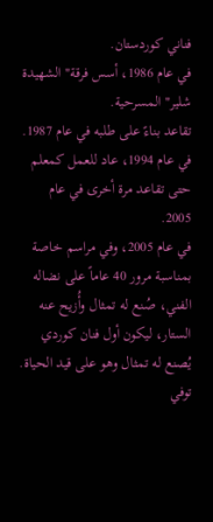فناني كوردستان.
في عام 1986، أسس فرقة" الشهيدة شلير" المسرحية.
تقاعد بناءً على طلبه في عام 1987.
في عام 1994، عاد للعمل كمعلم حتى تقاعد مرة أخرى في عام 2005.
في عام 2005، وفي مراسم خاصة بمناسبة مرور 40 عاماً على نضاله الفني، صُنع له تمثال وأُزيح عنه الستار، ليكون أول فنان كوردي يُصنع له تمثال وهو على قيد الحياة.
توفي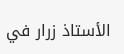الأستاذ زرار في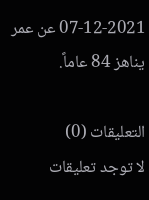07-12-2021 عن عمر يناهز 84 عاماً.

التعليقات (0)
لا توجد تعليقات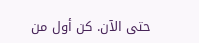حتى الآن. كن أول من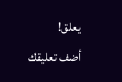يعلق!
أضف تعليقك